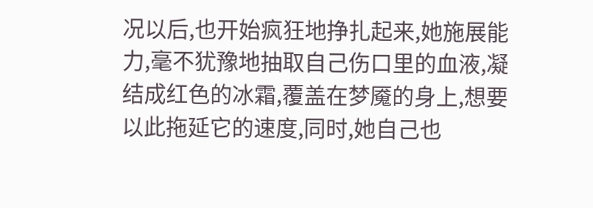况以后,也开始疯狂地挣扎起来,她施展能力,毫不犹豫地抽取自己伤口里的血液,凝结成红色的冰霜,覆盖在梦魇的身上,想要以此拖延它的速度,同时,她自己也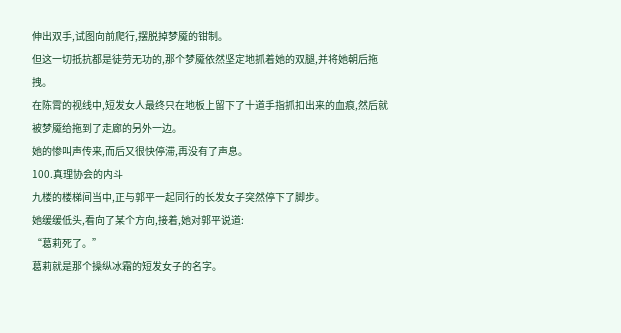伸出双手,试图向前爬行,摆脱掉梦魇的钳制。
但这一切抵抗都是徒劳无功的,那个梦魇依然坚定地抓着她的双腿,并将她朝后拖拽。
在陈霄的视线中,短发女人最终只在地板上留下了十道手指抓扣出来的血痕,然后就被梦魇给拖到了走廊的另外一边。
她的惨叫声传来,而后又很快停滞,再没有了声息。
100.真理协会的内斗
九楼的楼梯间当中,正与郭平一起同行的长发女子突然停下了脚步。
她缓缓低头,看向了某个方向,接着,她对郭平说道:
“葛莉死了。”
葛莉就是那个操纵冰霜的短发女子的名字。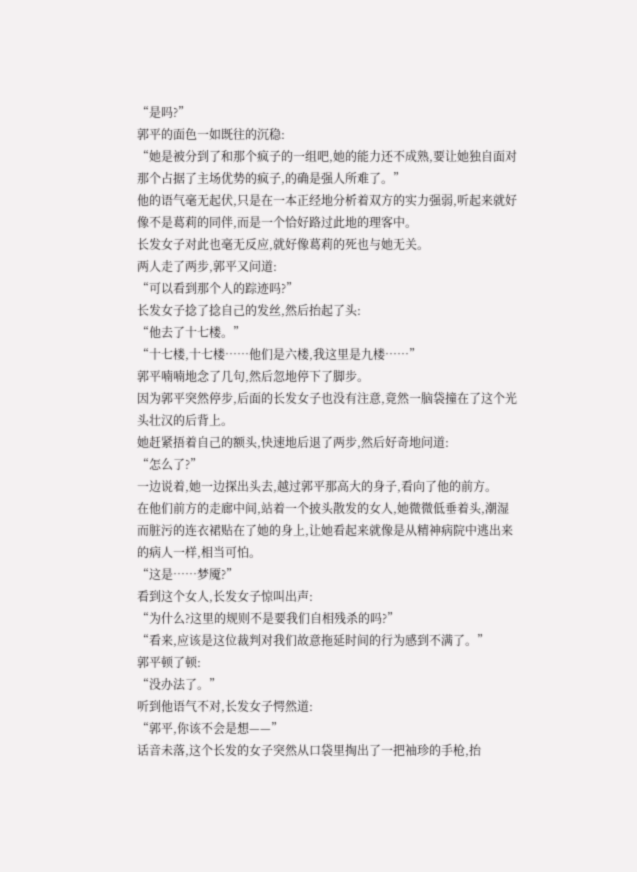“是吗?”
郭平的面色一如既往的沉稳:
“她是被分到了和那个疯子的一组吧,她的能力还不成熟,要让她独自面对那个占据了主场优势的疯子,的确是强人所难了。”
他的语气毫无起伏,只是在一本正经地分析着双方的实力强弱,听起来就好像不是葛莉的同伴,而是一个恰好路过此地的理客中。
长发女子对此也毫无反应,就好像葛莉的死也与她无关。
两人走了两步,郭平又问道:
“可以看到那个人的踪迹吗?”
长发女子捻了捻自己的发丝,然后抬起了头:
“他去了十七楼。”
“十七楼,十七楼……他们是六楼,我这里是九楼……”
郭平喃喃地念了几句,然后忽地停下了脚步。
因为郭平突然停步,后面的长发女子也没有注意,竟然一脑袋撞在了这个光头壮汉的后背上。
她赶紧捂着自己的额头,快速地后退了两步,然后好奇地问道:
“怎么了?”
一边说着,她一边探出头去,越过郭平那高大的身子,看向了他的前方。
在他们前方的走廊中间,站着一个披头散发的女人,她微微低垂着头,潮湿而脏污的连衣裙贴在了她的身上,让她看起来就像是从精神病院中逃出来的病人一样,相当可怕。
“这是……梦魇?”
看到这个女人,长发女子惊叫出声:
“为什么?这里的规则不是要我们自相残杀的吗?”
“看来,应该是这位裁判对我们故意拖延时间的行为感到不满了。”
郭平顿了顿:
“没办法了。”
听到他语气不对,长发女子愕然道:
“郭平,你该不会是想——”
话音未落,这个长发的女子突然从口袋里掏出了一把袖珍的手枪,抬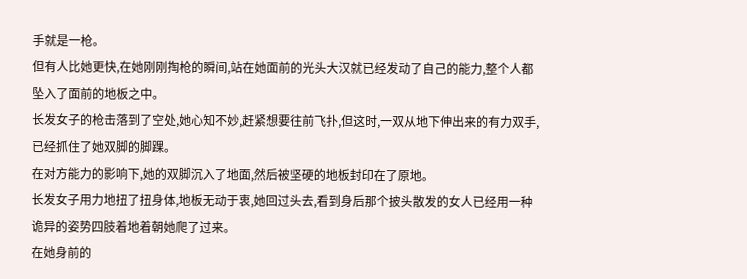手就是一枪。
但有人比她更快,在她刚刚掏枪的瞬间,站在她面前的光头大汉就已经发动了自己的能力,整个人都坠入了面前的地板之中。
长发女子的枪击落到了空处,她心知不妙,赶紧想要往前飞扑,但这时,一双从地下伸出来的有力双手,已经抓住了她双脚的脚踝。
在对方能力的影响下,她的双脚沉入了地面,然后被坚硬的地板封印在了原地。
长发女子用力地扭了扭身体,地板无动于衷,她回过头去,看到身后那个披头散发的女人已经用一种诡异的姿势四肢着地着朝她爬了过来。
在她身前的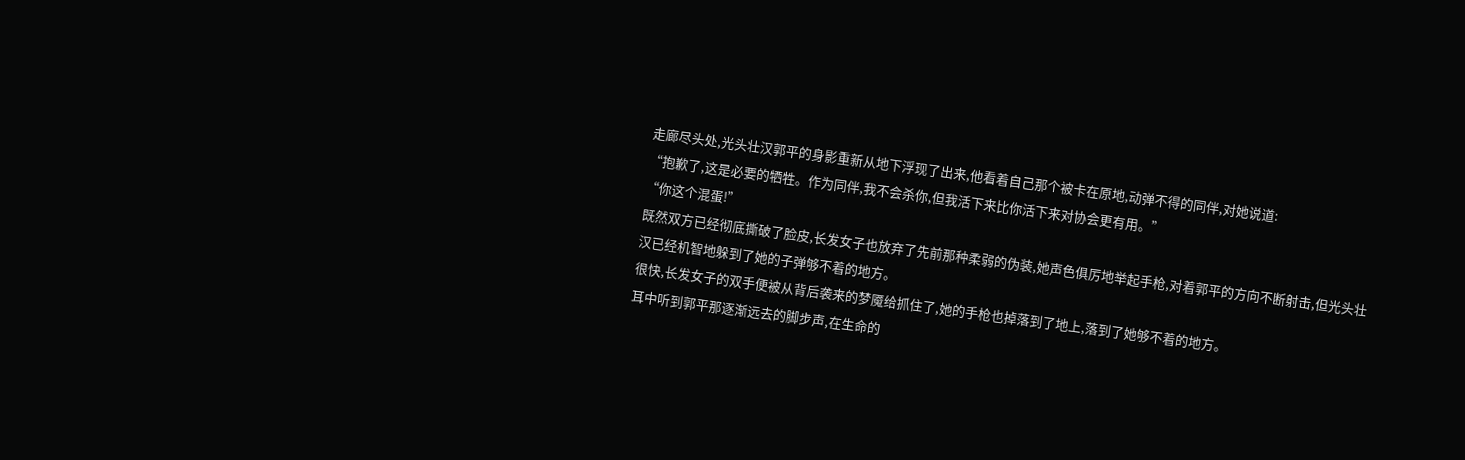走廊尽头处,光头壮汉郭平的身影重新从地下浮现了出来,他看着自己那个被卡在原地,动弹不得的同伴,对她说道:
“抱歉了,这是必要的牺牲。作为同伴,我不会杀你,但我活下来比你活下来对协会更有用。”
“你这个混蛋!”
既然双方已经彻底撕破了脸皮,长发女子也放弃了先前那种柔弱的伪装,她声色俱厉地举起手枪,对着郭平的方向不断射击,但光头壮汉已经机智地躲到了她的子弹够不着的地方。
很快,长发女子的双手便被从背后袭来的梦魇给抓住了,她的手枪也掉落到了地上,落到了她够不着的地方。
耳中听到郭平那逐渐远去的脚步声,在生命的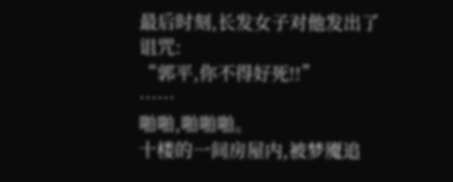最后时刻,长发女子对他发出了诅咒:
“郭平,你不得好死!!”
……
啪啪,啪啪啪。
十楼的一间房屋内,被梦魇追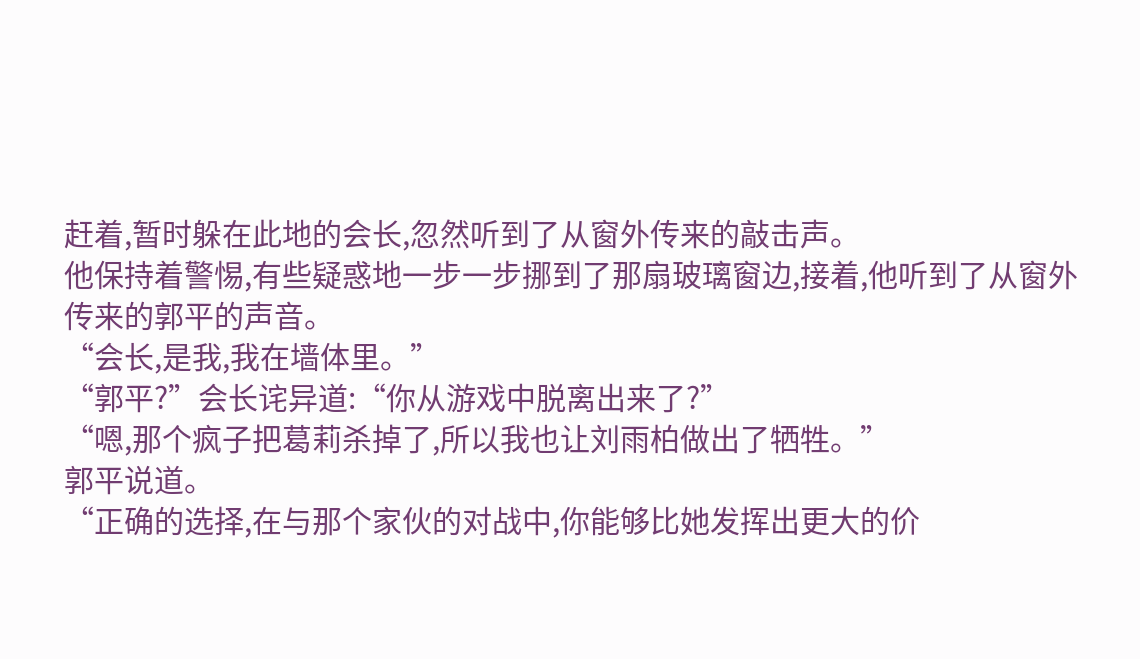赶着,暂时躲在此地的会长,忽然听到了从窗外传来的敲击声。
他保持着警惕,有些疑惑地一步一步挪到了那扇玻璃窗边,接着,他听到了从窗外传来的郭平的声音。
“会长,是我,我在墙体里。”
“郭平?”会长诧异道:“你从游戏中脱离出来了?”
“嗯,那个疯子把葛莉杀掉了,所以我也让刘雨柏做出了牺牲。”
郭平说道。
“正确的选择,在与那个家伙的对战中,你能够比她发挥出更大的价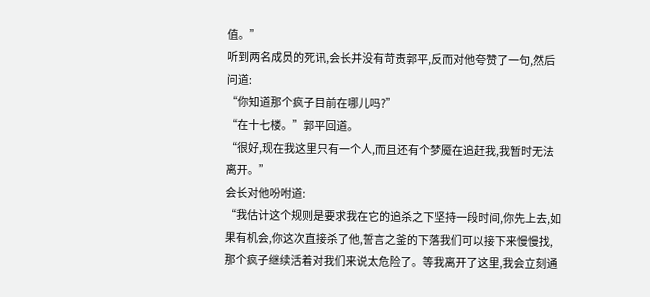值。”
听到两名成员的死讯,会长并没有苛责郭平,反而对他夸赞了一句,然后问道:
“你知道那个疯子目前在哪儿吗?”
“在十七楼。”郭平回道。
“很好,现在我这里只有一个人,而且还有个梦魇在追赶我,我暂时无法离开。”
会长对他吩咐道:
“我估计这个规则是要求我在它的追杀之下坚持一段时间,你先上去,如果有机会,你这次直接杀了他,誓言之釜的下落我们可以接下来慢慢找,那个疯子继续活着对我们来说太危险了。等我离开了这里,我会立刻通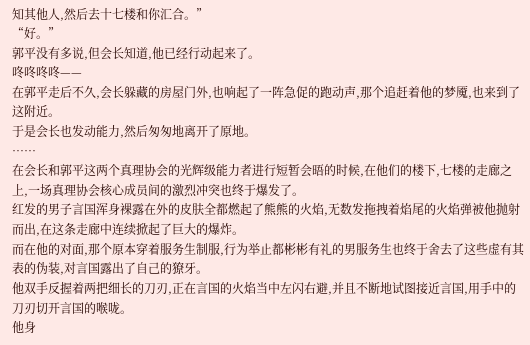知其他人,然后去十七楼和你汇合。”
“好。”
郭平没有多说,但会长知道,他已经行动起来了。
咚咚咚咚——
在郭平走后不久,会长躲藏的房屋门外,也响起了一阵急促的跑动声,那个追赶着他的梦魇,也来到了这附近。
于是会长也发动能力,然后匆匆地离开了原地。
……
在会长和郭平这两个真理协会的光辉级能力者进行短暂会晤的时候,在他们的楼下,七楼的走廊之上,一场真理协会核心成员间的激烈冲突也终于爆发了。
红发的男子言国浑身裸露在外的皮肤全都燃起了熊熊的火焰,无数发拖拽着焰尾的火焰弹被他抛射而出,在这条走廊中连续掀起了巨大的爆炸。
而在他的对面,那个原本穿着服务生制服,行为举止都彬彬有礼的男服务生也终于舍去了这些虚有其表的伪装,对言国露出了自己的獠牙。
他双手反握着两把细长的刀刃,正在言国的火焰当中左闪右避,并且不断地试图接近言国,用手中的刀刃切开言国的喉咙。
他身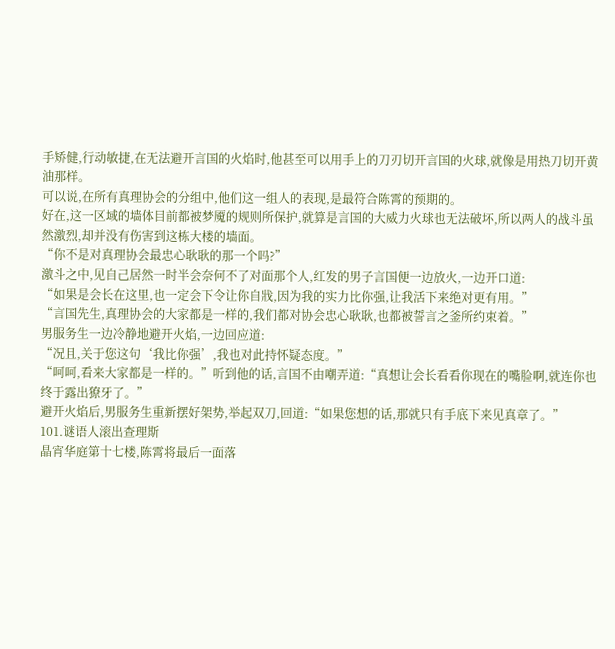手矫健,行动敏捷,在无法避开言国的火焰时,他甚至可以用手上的刀刃切开言国的火球,就像是用热刀切开黄油那样。
可以说,在所有真理协会的分组中,他们这一组人的表现,是最符合陈霄的预期的。
好在,这一区域的墙体目前都被梦魇的规则所保护,就算是言国的大威力火球也无法破坏,所以两人的战斗虽然激烈,却并没有伤害到这栋大楼的墙面。
“你不是对真理协会最忠心耿耿的那一个吗?”
激斗之中,见自己居然一时半会奈何不了对面那个人,红发的男子言国便一边放火,一边开口道:
“如果是会长在这里,也一定会下令让你自戕,因为我的实力比你强,让我活下来绝对更有用。”
“言国先生,真理协会的大家都是一样的,我们都对协会忠心耿耿,也都被誓言之釜所约束着。”
男服务生一边冷静地避开火焰,一边回应道:
“况且,关于您这句‘我比你强’,我也对此持怀疑态度。”
“呵呵,看来大家都是一样的。”听到他的话,言国不由嘲弄道:“真想让会长看看你现在的嘴脸啊,就连你也终于露出獠牙了。”
避开火焰后,男服务生重新摆好架势,举起双刀,回道:“如果您想的话,那就只有手底下来见真章了。”
101.谜语人滚出查理斯
晶宵华庭第十七楼,陈霄将最后一面落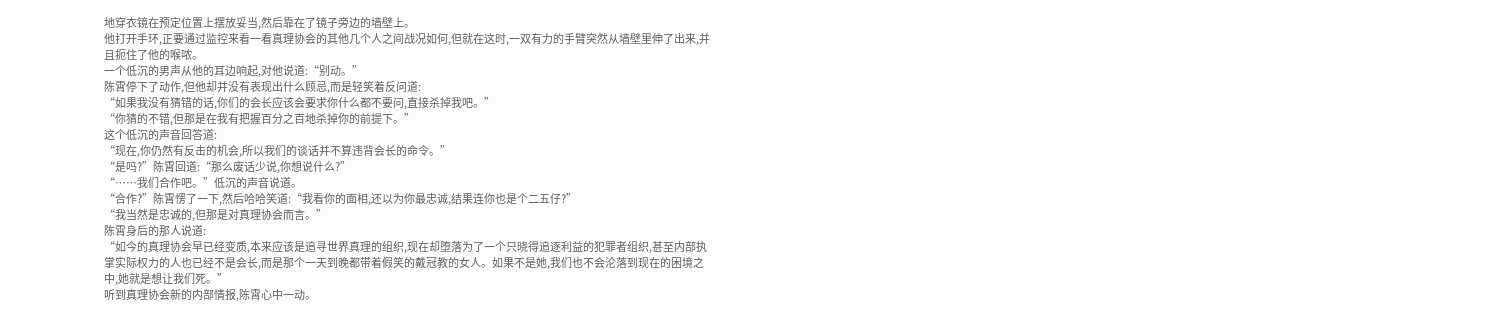地穿衣镜在预定位置上摆放妥当,然后靠在了镜子旁边的墙壁上。
他打开手环,正要通过监控来看一看真理协会的其他几个人之间战况如何,但就在这时,一双有力的手臂突然从墙壁里伸了出来,并且扼住了他的喉哝。
一个低沉的男声从他的耳边响起,对他说道:“别动。”
陈霄停下了动作,但他却并没有表现出什么顾忌,而是轻笑着反问道:
“如果我没有猜错的话,你们的会长应该会要求你什么都不要问,直接杀掉我吧。”
“你猜的不错,但那是在我有把握百分之百地杀掉你的前提下。”
这个低沉的声音回答道:
“现在,你仍然有反击的机会,所以我们的谈话并不算违背会长的命令。”
“是吗?”陈霄回道:“那么废话少说,你想说什么?”
“……我们合作吧。”低沉的声音说道。
“合作?”陈霄愣了一下,然后哈哈笑道:“我看你的面相,还以为你最忠诚,结果连你也是个二五仔?”
“我当然是忠诚的,但那是对真理协会而言。”
陈霄身后的那人说道:
“如今的真理协会早已经变质,本来应该是追寻世界真理的组织,现在却堕落为了一个只晓得追逐利益的犯罪者组织,甚至内部执掌实际权力的人也已经不是会长,而是那个一天到晚都带着假笑的戴冠教的女人。如果不是她,我们也不会沦落到现在的困境之中,她就是想让我们死。”
听到真理协会新的内部情报,陈霄心中一动。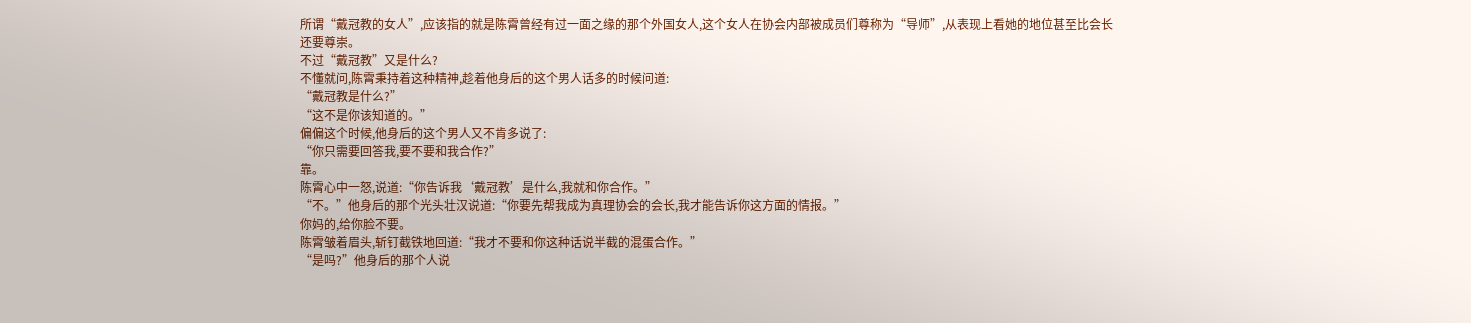所谓“戴冠教的女人”,应该指的就是陈霄曾经有过一面之缘的那个外国女人,这个女人在协会内部被成员们尊称为“导师”,从表现上看她的地位甚至比会长还要尊崇。
不过“戴冠教”又是什么?
不懂就问,陈霄秉持着这种精神,趁着他身后的这个男人话多的时候问道:
“戴冠教是什么?”
“这不是你该知道的。”
偏偏这个时候,他身后的这个男人又不肯多说了:
“你只需要回答我,要不要和我合作?”
靠。
陈霄心中一怒,说道:“你告诉我‘戴冠教’是什么,我就和你合作。”
“不。”他身后的那个光头壮汉说道:“你要先帮我成为真理协会的会长,我才能告诉你这方面的情报。”
你妈的,给你脸不要。
陈霄皱着眉头,斩钉截铁地回道:“我才不要和你这种话说半截的混蛋合作。”
“是吗?”他身后的那个人说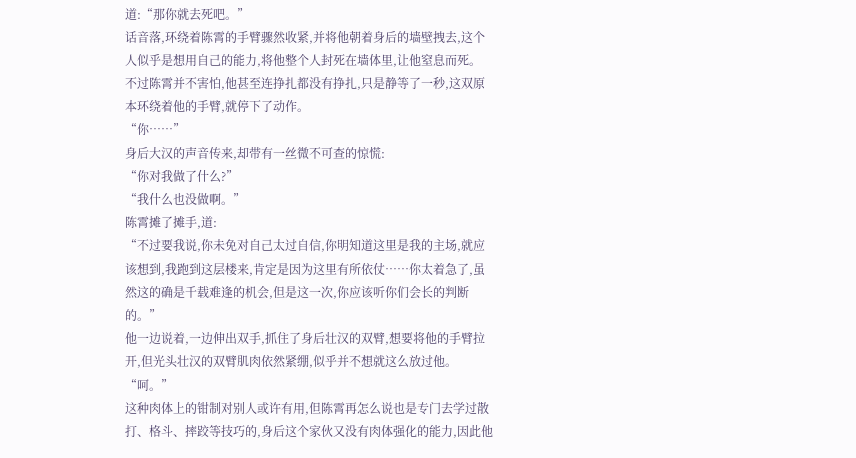道:“那你就去死吧。”
话音落,环绕着陈霄的手臂骤然收紧,并将他朝着身后的墙壁拽去,这个人似乎是想用自己的能力,将他整个人封死在墙体里,让他窒息而死。
不过陈霄并不害怕,他甚至连挣扎都没有挣扎,只是静等了一秒,这双原本环绕着他的手臂,就停下了动作。
“你……”
身后大汉的声音传来,却带有一丝微不可查的惊慌:
“你对我做了什么?”
“我什么也没做啊。”
陈霄摊了摊手,道:
“不过要我说,你未免对自己太过自信,你明知道这里是我的主场,就应该想到,我跑到这层楼来,肯定是因为这里有所依仗……你太着急了,虽然这的确是千载难逢的机会,但是这一次,你应该听你们会长的判断的。”
他一边说着,一边伸出双手,抓住了身后壮汉的双臂,想要将他的手臂拉开,但光头壮汉的双臂肌肉依然紧绷,似乎并不想就这么放过他。
“呵。”
这种肉体上的钳制对别人或许有用,但陈霄再怎么说也是专门去学过散打、格斗、摔跤等技巧的,身后这个家伙又没有肉体强化的能力,因此他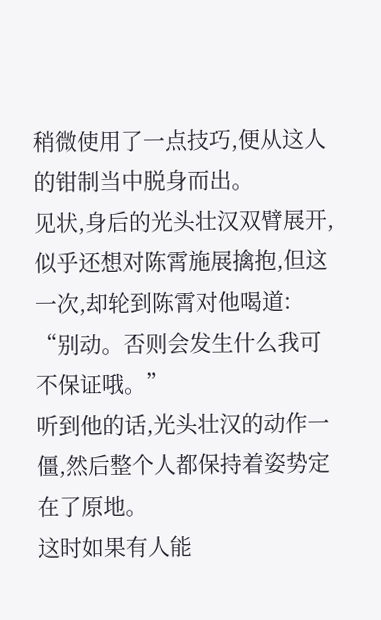稍微使用了一点技巧,便从这人的钳制当中脱身而出。
见状,身后的光头壮汉双臂展开,似乎还想对陈霄施展擒抱,但这一次,却轮到陈霄对他喝道:
“别动。否则会发生什么我可不保证哦。”
听到他的话,光头壮汉的动作一僵,然后整个人都保持着姿势定在了原地。
这时如果有人能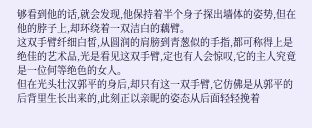够看到他的话,就会发现,他保持着半个身子探出墙体的姿势,但在他的脖子上,却环绕着一双洁白的藕臂。
这双手臂纤细白皙,从圆润的肩膀到青葱似的手指,都可称得上是绝佳的艺术品,光是看见这双手臂,定也有人会惊叹,它的主人究竟是一位何等绝色的女人。
但在光头壮汉郭平的身后,却只有这一双手臂,它仿佛是从郭平的后背里生长出来的,此刻正以亲昵的姿态从后面轻轻挽着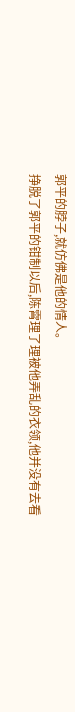郭平的脖子,就仿佛是他的情人。
挣脱了郭平的钳制以后,陈霄理了理被他弄乱的衣领,他并没有去看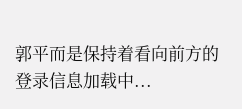郭平而是保持着看向前方的
登录信息加载中...